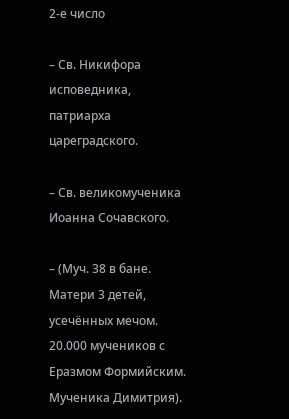2-е число

– Св. Никифора исповедника, патриарха цареградского.

– Св. великомученика Иоанна Сочавского.

– (Муч. 38 в бане. Матери 3 детей, усечённых мечом. 20.000 мучеников с Еразмом Формийским. Мученика Димитрия).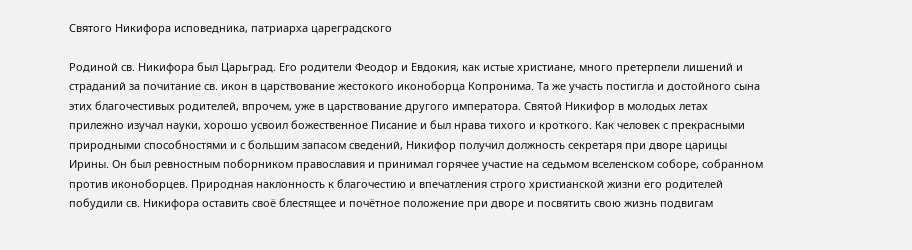Святого Никифора исповедника, патриарха цареградского

Родиной св. Никифора был Царьград. Его родители Феодор и Евдокия, как истые христиане, много претерпели лишений и страданий за почитание св. икон в царствование жестокого иконоборца Копронима. Та же участь постигла и достойного сына этих благочестивых родителей, впрочем, уже в царствование другого императора. Святой Никифор в молодых летах прилежно изучал науки, хорошо усвоил божественное Писание и был нрава тихого и кроткого. Как человек с прекрасными природными способностями и с большим запасом сведений, Никифор получил должность секретаря при дворе царицы Ирины. Он был ревностным поборником православия и принимал горячее участие на седьмом вселенском соборе, собранном против иконоборцев. Природная наклонность к благочестию и впечатления строго христианской жизни его родителей побудили св. Никифора оставить своё блестящее и почётное положение при дворе и посвятить свою жизнь подвигам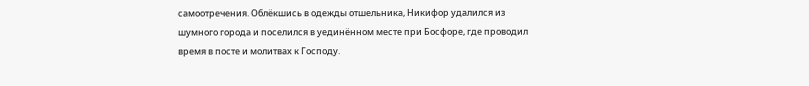самоотречения. Облёкшись в одежды отшельника, Никифор удалился из шумного города и поселился в уединённом месте при Босфоре, где проводил время в посте и молитвах к Господу.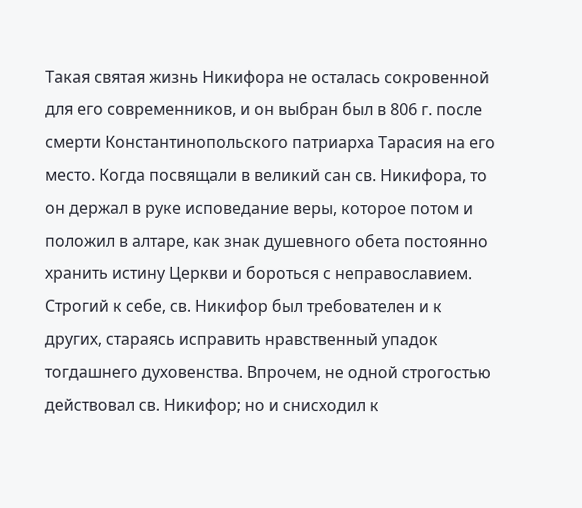Такая святая жизнь Никифора не осталась сокровенной для его современников, и он выбран был в 806 г. после смерти Константинопольского патриарха Тарасия на его место. Когда посвящали в великий сан св. Никифора, то он держал в руке исповедание веры, которое потом и положил в алтаре, как знак душевного обета постоянно хранить истину Церкви и бороться с неправославием. Строгий к себе, св. Никифор был требователен и к других, стараясь исправить нравственный упадок тогдашнего духовенства. Впрочем, не одной строгостью действовал св. Никифор; но и снисходил к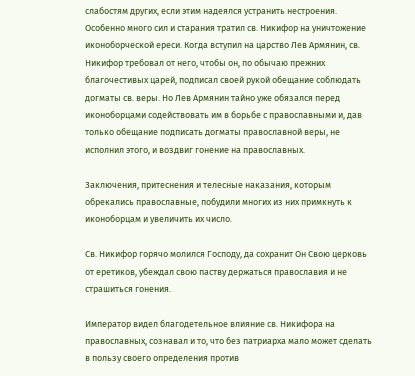слабостям других, если этим надеялся устранить нестроения. Особенно много сил и старания тратил св. Никифор на уничтожение иконоборческой ереси. Когда вступил на царство Лев Армянин, св. Никифор требовал от него, чтобы он, по обычаю прежних благочестивых царей, подписал своей рукой обещание соблюдать догматы св. веры. Но Лев Армянин тайно уже обязался перед иконоборцами содействовать им в борьбе с православными и, дав только обещание подписать догматы православной веры, не исполнил этого, и воздвиг гонение на православных.

Заключения, притеснения и телесные наказания, которым обрекались православные, побудили многих из них примкнуть к иконоборцам и увеличить их число.

Св. Никифор горячо молился Господу, да сохранит Он Свою церковь от еретиков, убеждал свою паству держаться православия и не страшиться гонения.

Император видел благодетельное влияние св. Никифора на православных, сознавал и то, что без патриарха мало может сделать в пользу своего определения против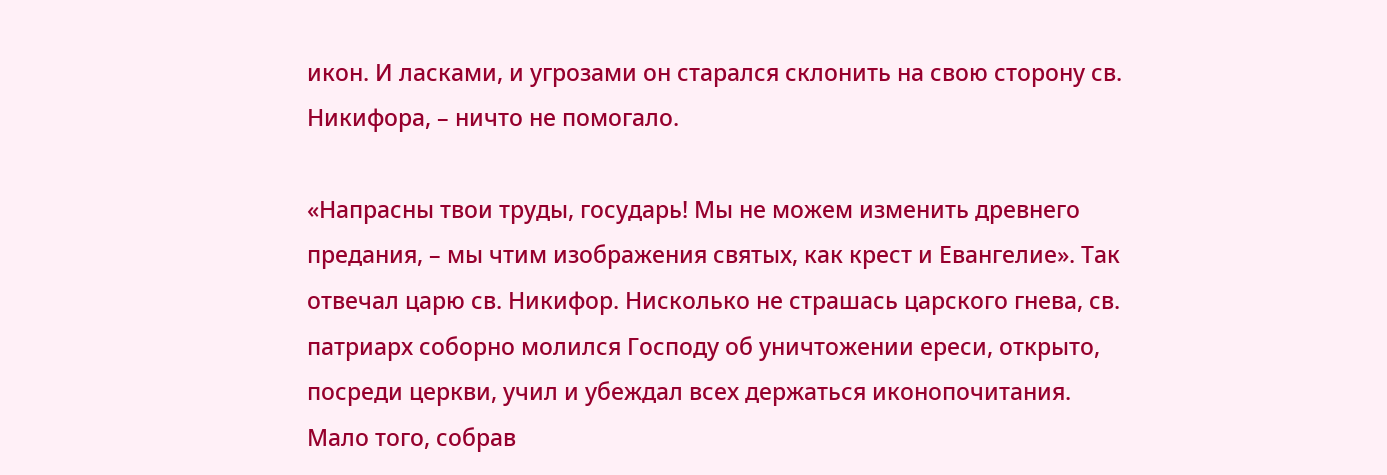икон. И ласками, и угрозами он старался склонить на свою сторону св. Никифора, – ничто не помогало.

«Напрасны твои труды, государь! Мы не можем изменить древнего предания, – мы чтим изображения святых, как крест и Евангелие». Так отвечал царю св. Никифор. Нисколько не страшась царского гнева, св. патриарх соборно молился Господу об уничтожении ереси, открыто, посреди церкви, учил и убеждал всех держаться иконопочитания. Мало того, собрав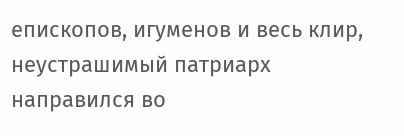епископов, игуменов и весь клир, неустрашимый патриарх направился во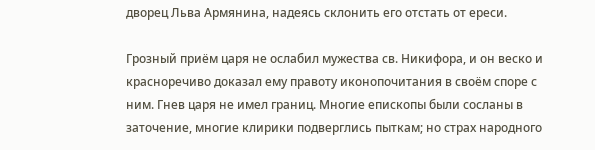дворец Льва Армянина, надеясь склонить его отстать от ереси.

Грозный приём царя не ослабил мужества св. Никифора, и он веско и красноречиво доказал ему правоту иконопочитания в своём споре с ним. Гнев царя не имел границ. Многие епископы были сосланы в заточение, многие клирики подверглись пыткам; но страх народного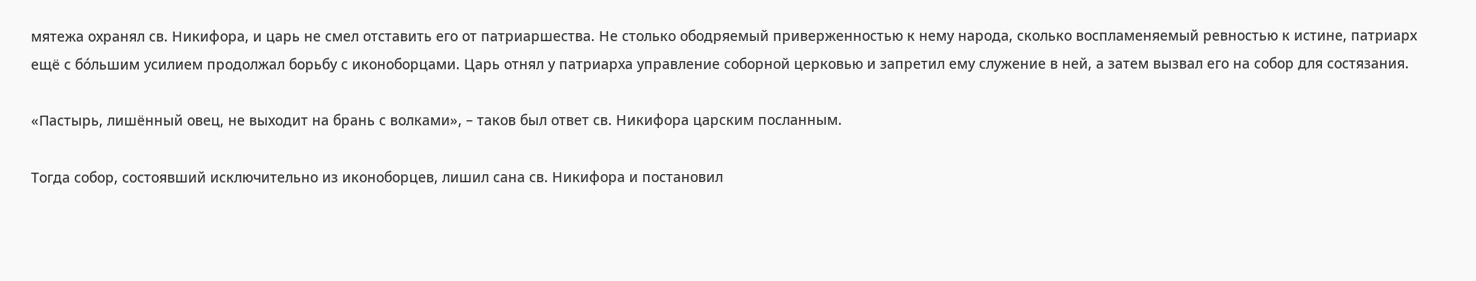мятежа охранял св. Никифора, и царь не смел отставить его от патриаршества. Не столько ободряемый приверженностью к нему народа, сколько воспламеняемый ревностью к истине, патриарх ещё с бо́льшим усилием продолжал борьбу с иконоборцами. Царь отнял у патриарха управление соборной церковью и запретил ему служение в ней, а затем вызвал его на собор для состязания.

«Пастырь, лишённый овец, не выходит на брань с волками», – таков был ответ св. Никифора царским посланным.

Тогда собор, состоявший исключительно из иконоборцев, лишил сана св. Никифора и постановил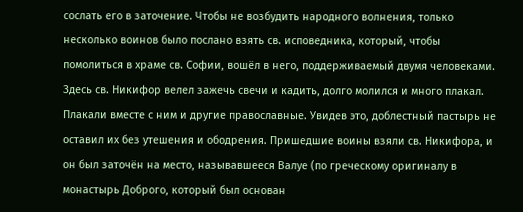сослать его в заточение. Чтобы не возбудить народного волнения, только несколько воинов было послано взять св. исповедника, который, чтобы помолиться в храме св. Софии, вошёл в него, поддерживаемый двумя человеками. Здесь св. Никифор велел зажечь свечи и кадить, долго молился и много плакал. Плакали вместе с ним и другие православные. Увидев это, доблестный пастырь не оставил их без утешения и ободрения. Пришедшие воины взяли св. Никифора, и он был заточён на место, называвшееся Валуе (по греческому оригиналу в монастырь Доброго, который был основан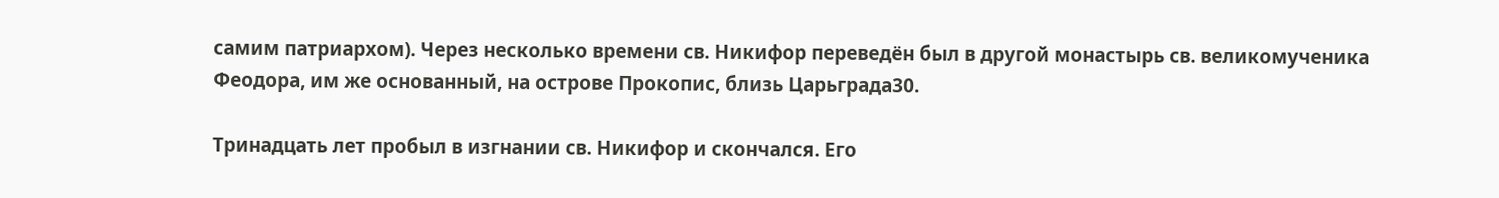самим патриархом). Через несколько времени св. Никифор переведён был в другой монастырь св. великомученика Феодора, им же основанный, на острове Прокопис, близь Царьграда30.

Тринадцать лет пробыл в изгнании св. Никифор и скончался. Его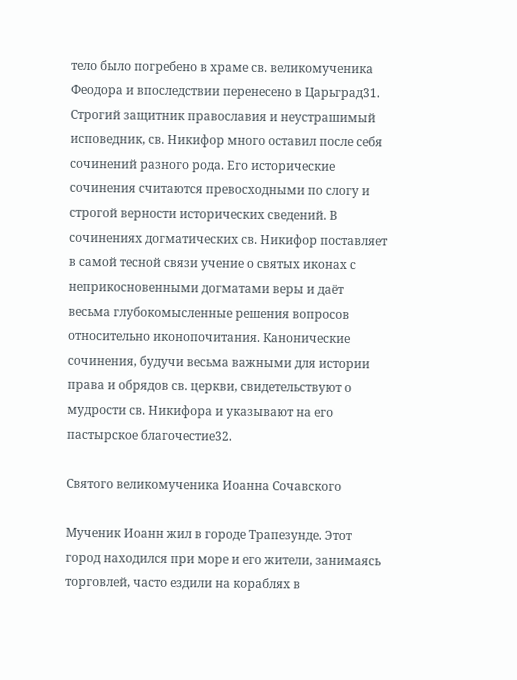тело было погребено в храме св. великомученика Феодора и впоследствии перенесено в Царьград31. Строгий защитник православия и неустрашимый исповедник, св. Никифор много оставил после себя сочинений разного рода. Его исторические сочинения считаются превосходными по слогу и строгой верности исторических сведений. В сочинениях догматических св. Никифор поставляет в самой тесной связи учение о святых иконах с неприкосновенными догматами веры и даёт весьма глубокомысленные решения вопросов относительно иконопочитания. Канонические сочинения, будучи весьма важными для истории права и обрядов св. церкви, свидетельствуют о мудрости св. Никифора и указывают на его пастырское благочестие32.

Святого великомученика Иоанна Сочавского

Мученик Иоанн жил в городе Трапезунде. Этот город находился при море и его жители, занимаясь торговлей, часто ездили на кораблях в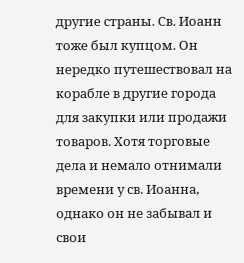другие страны. Св. Иоанн тоже был купцом. Он нередко путешествовал на корабле в другие города для закупки или продажи товаров. Хотя торговые дела и немало отнимали времени у св. Иоанна, однако он не забывал и свои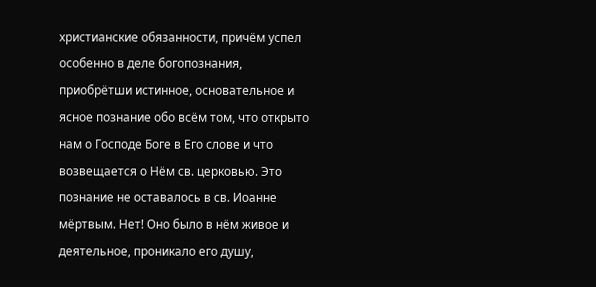христианские обязанности, причём успел особенно в деле богопознания, приобрётши истинное, основательное и ясное познание обо всём том, что открыто нам о Господе Боге в Его слове и что возвещается о Нём св. церковью. Это познание не оставалось в св. Иоанне мёртвым. Нет! Оно было в нём живое и деятельное, проникало его душу,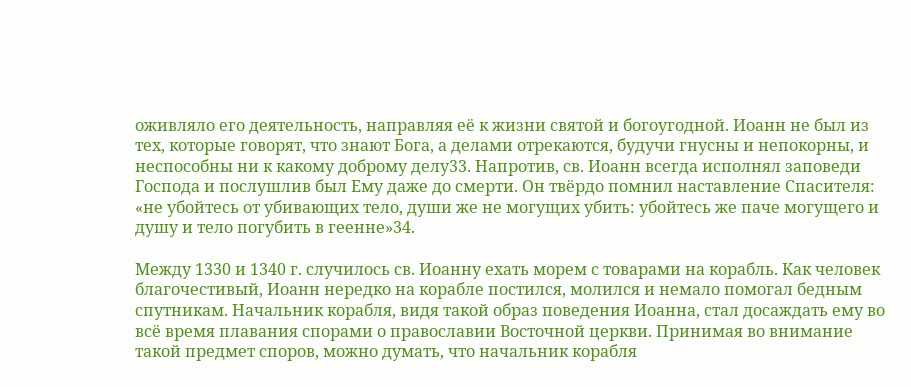оживляло его деятельность, направляя её к жизни святой и богоугодной. Иоанн не был из тех, которые говорят, что знают Бога, а делами отрекаются, будучи гнусны и непокорны, и неспособны ни к какому доброму делу33. Напротив, св. Иоанн всегда исполнял заповеди Господа и послушлив был Ему даже до смерти. Он твёрдо помнил наставление Спасителя: «не убойтесь от убивающих тело, души же не могущих убить: убойтесь же паче могущего и душу и тело погубить в геенне»34.

Между 1330 и 1340 г. случилось св. Иоанну ехать морем с товарами на корабль. Как человек благочестивый, Иоанн нередко на корабле постился, молился и немало помогал бедным спутникам. Начальник корабля, видя такой образ поведения Иоанна, стал досаждать ему во всё время плавания спорами о православии Восточной церкви. Принимая во внимание такой предмет споров, можно думать, что начальник корабля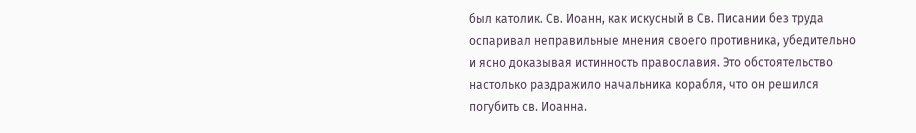был католик. Св. Иоанн, как искусный в Св. Писании без труда оспаривал неправильные мнения своего противника, убедительно и ясно доказывая истинность православия. Это обстоятельство настолько раздражило начальника корабля, что он решился погубить св. Иоанна.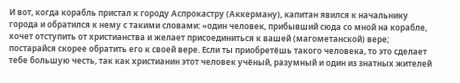И вот, когда корабль пристал к городу Аспрокастру (Аккерману), капитан явился к начальнику города и обратился к нему с такими словами: «один человек, прибывший сюда со мной на корабле, хочет отступить от христианства и желает присоединиться к вашей (магометанской) вере; постарайся скорее обратить его к своей вере. Если ты приобретёшь такого человека, то это сделает тебе большую честь, так как христианин этот человек учёный, разумный и один из знатных жителей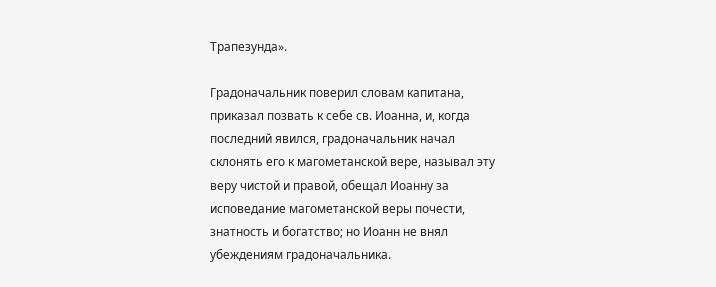Трапезунда».

Градоначальник поверил словам капитана, приказал позвать к себе св. Иоанна, и, когда последний явился, градоначальник начал склонять его к магометанской вере, называл эту веру чистой и правой, обещал Иоанну за исповедание магометанской веры почести, знатность и богатство; но Иоанн не внял убеждениям градоначальника.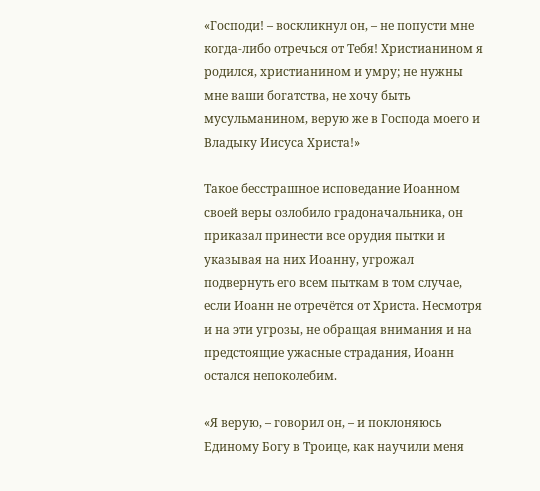«Господи! – воскликнул он, – не попусти мне когда-либо отречься от Тебя! Христианином я родился, христианином и умру; не нужны мне ваши богатства, не хочу быть мусульманином, верую же в Господа моего и Владыку Иисуса Христа!»

Такое бесстрашное исповедание Иоанном своей веры озлобило градоначальника, он приказал принести все орудия пытки и указывая на них Иоанну, угрожал подвернуть его всем пыткам в том случае, если Иоанн не отречётся от Христа. Несмотря и на эти угрозы, не обращая внимания и на предстоящие ужасные страдания, Иоанн остался непоколебим.

«Я верую, – говорил он, – и поклоняюсь Единому Богу в Троице, как научили меня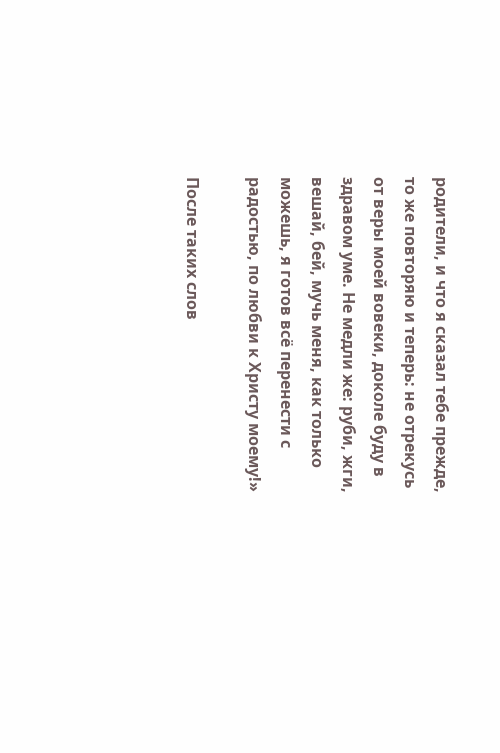родители, и что я сказал тебе прежде, то же повторяю и теперь: не отрекусь от веры моей вовеки, доколе буду в здравом уме. Не медли же: руби, жги, вешай, бей, мучь меня, как только можешь, я готов всё перенести с радостью, по любви к Христу моему!»

После таких слов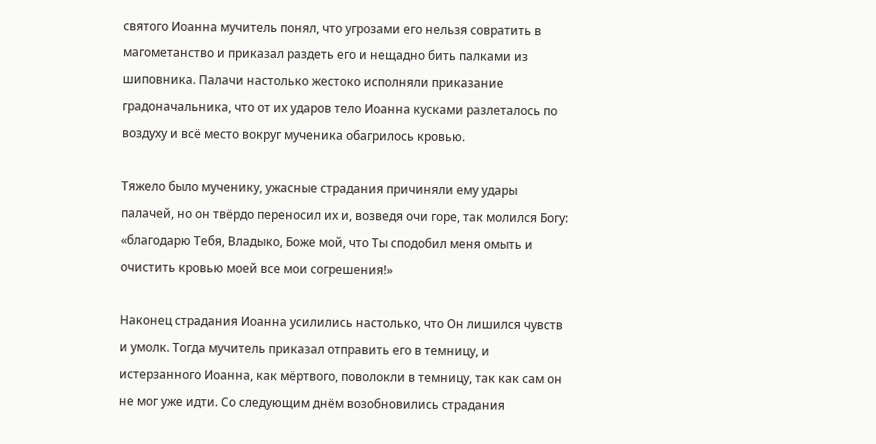святого Иоанна мучитель понял, что угрозами его нельзя совратить в магометанство и приказал раздеть его и нещадно бить палками из шиповника. Палачи настолько жестоко исполняли приказание градоначальника, что от их ударов тело Иоанна кусками разлеталось по воздуху и всё место вокруг мученика обагрилось кровью.

Тяжело было мученику, ужасные страдания причиняли ему удары палачей, но он твёрдо переносил их и, возведя очи горе, так молился Богу: «благодарю Тебя, Владыко, Боже мой, что Ты сподобил меня омыть и очистить кровью моей все мои согрешения!»

Наконец страдания Иоанна усилились настолько, что Он лишился чувств и умолк. Тогда мучитель приказал отправить его в темницу, и истерзанного Иоанна, как мёртвого, поволокли в темницу, так как сам он не мог уже идти. Со следующим днём возобновились страдания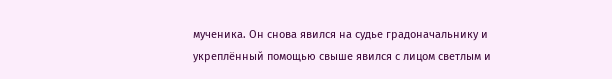мученика. Он снова явился на судье градоначальнику и укреплённый помощью свыше явился с лицом светлым и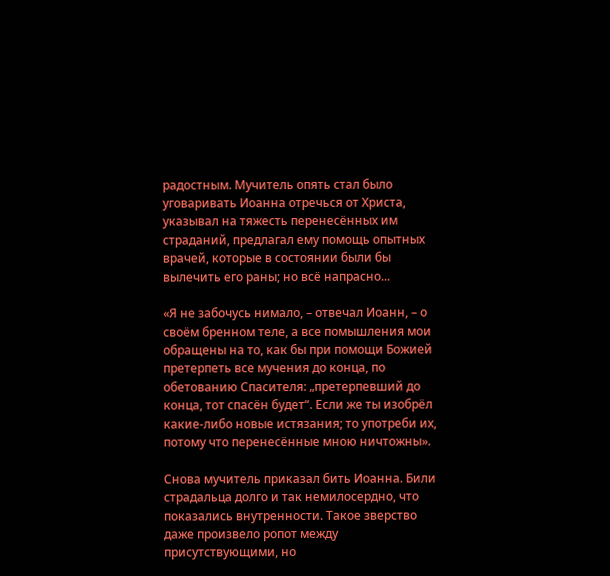радостным. Мучитель опять стал было уговаривать Иоанна отречься от Христа, указывал на тяжесть перенесённых им страданий, предлагал ему помощь опытных врачей, которые в состоянии были бы вылечить его раны; но всё напрасно...

«Я не забочусь нимало, – отвечал Иоанн, – о своём бренном теле, а все помышления мои обращены на то, как бы при помощи Божией претерпеть все мучения до конца, по обетованию Спасителя: „претерпевший до конца, тот спасён будет“. Если же ты изобрёл какие-либо новые истязания; то употреби их, потому что перенесённые мною ничтожны».

Снова мучитель приказал бить Иоанна. Били страдальца долго и так немилосердно, что показались внутренности. Такое зверство даже произвело ропот между присутствующими, но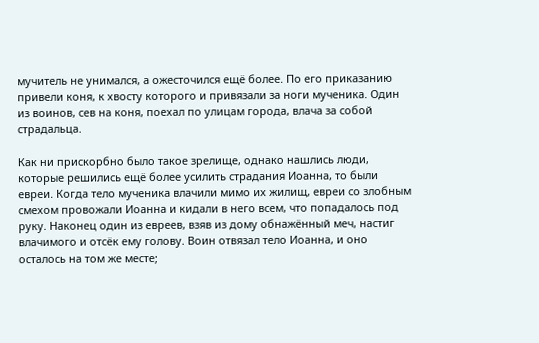мучитель не унимался, а ожесточился ещё более. По его приказанию привели коня, к хвосту которого и привязали за ноги мученика. Один из воинов, сев на коня, поехал по улицам города, влача за собой страдальца.

Как ни прискорбно было такое зрелище, однако нашлись люди, которые решились ещё более усилить страдания Иоанна, то были евреи. Когда тело мученика влачили мимо их жилищ, евреи со злобным смехом провожали Иоанна и кидали в него всем, что попадалось под руку. Наконец один из евреев, взяв из дому обнажённый меч, настиг влачимого и отсёк ему голову. Воин отвязал тело Иоанна, и оно осталось на том же месте;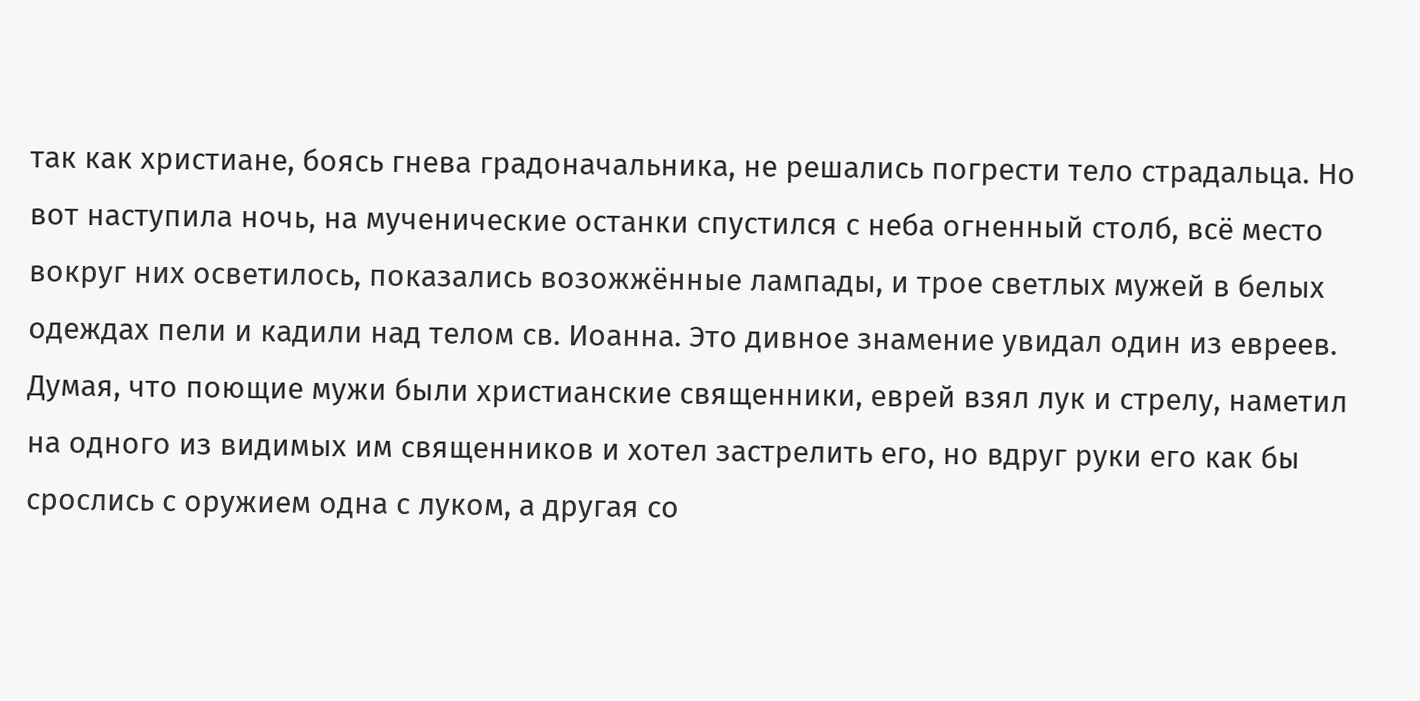так как христиане, боясь гнева градоначальника, не решались погрести тело страдальца. Но вот наступила ночь, на мученические останки спустился с неба огненный столб, всё место вокруг них осветилось, показались возожжённые лампады, и трое светлых мужей в белых одеждах пели и кадили над телом св. Иоанна. Это дивное знамение увидал один из евреев. Думая, что поющие мужи были христианские священники, еврей взял лук и стрелу, наметил на одного из видимых им священников и хотел застрелить его, но вдруг руки его как бы срослись с оружием одна с луком, а другая со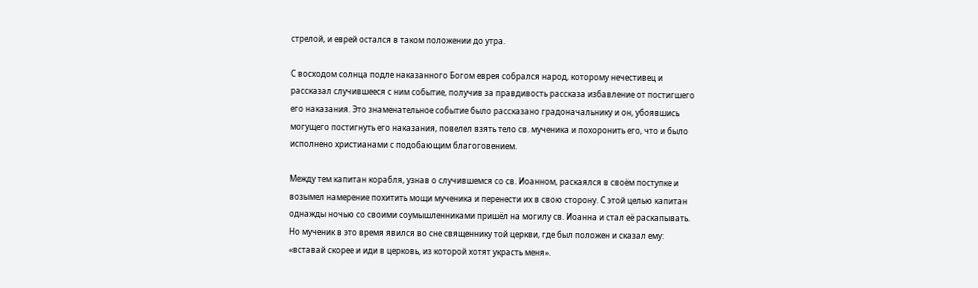стрелой, и еврей остался в таком положении до утра.

С восходом солнца подле наказанного Богом еврея собрался народ, которому нечестивец и рассказал случившееся с ним событие, получив за правдивость рассказа избавление от постигшего его наказания. Это знаменательное событие было рассказано градоначальнику и он, убоявшись могущего постигнуть его наказания, повелел взять тело св. мученика и похоронить его, что и было исполнено христианами с подобающим благоговением.

Между тем капитан корабля, узнав о случившемся со св. Иоанном, раскаялся в своём поступке и возымел намерение похитить мощи мученика и перенести их в свою сторону. С этой целью капитан однажды ночью со своими соумышленниками пришёл на могилу св. Иоанна и стал её раскапывать. Но мученик в это время явился во сне священнику той церкви, где был положен и сказал ему: «вставай скорее и иди в церковь, из которой хотят украсть меня».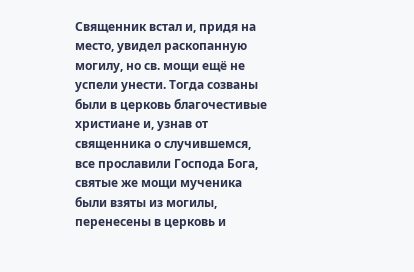Священник встал и, придя на место, увидел раскопанную могилу, но св. мощи ещё не успели унести. Тогда созваны были в церковь благочестивые христиане и, узнав от священника о случившемся, все прославили Господа Бога, святые же мощи мученика были взяты из могилы, перенесены в церковь и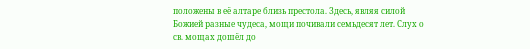положены в её алтаре близь престола. Здесь, являя силой Божией разные чудеса, мощи почивали семьдесят лет. Слух о св. мощах дошёл до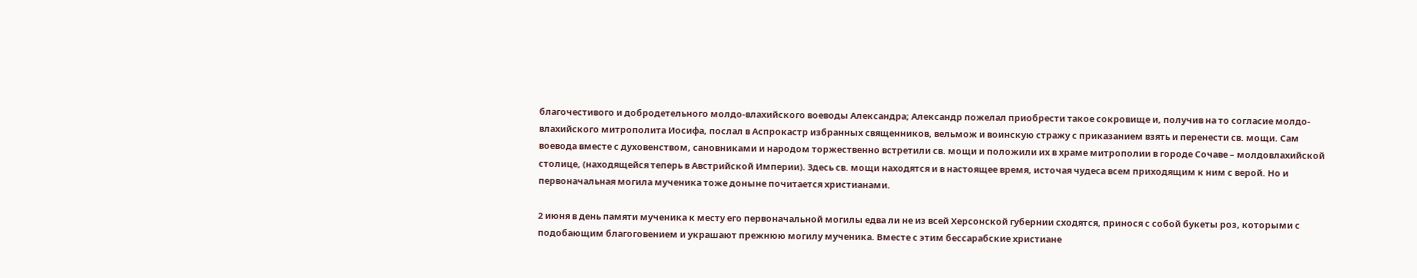благочестивого и добродетельного молдо-влахийского воеводы Александра; Александр пожелал приобрести такое сокровище и, получив на то согласие молдо-влахийского митрополита Иосифа, послал в Аспрокастр избранных священников, вельмож и воинскую стражу с приказанием взять и перенести св. мощи. Сам воевода вместе с духовенством, сановниками и народом торжественно встретили св. мощи и положили их в храме митрополии в городе Сочаве – молдовлахийской столице, (находящейся теперь в Австрийской Империи). Здесь св. мощи находятся и в настоящее время, источая чудеса всем приходящим к ним с верой. Но и первоначальная могила мученика тоже доныне почитается христианами.

2 июня в день памяти мученика к месту его первоначальной могилы едва ли не из всей Херсонской губернии сходятся, принося с собой букеты роз, которыми с подобающим благоговением и украшают прежнюю могилу мученика. Вместе с этим бессарабские христиане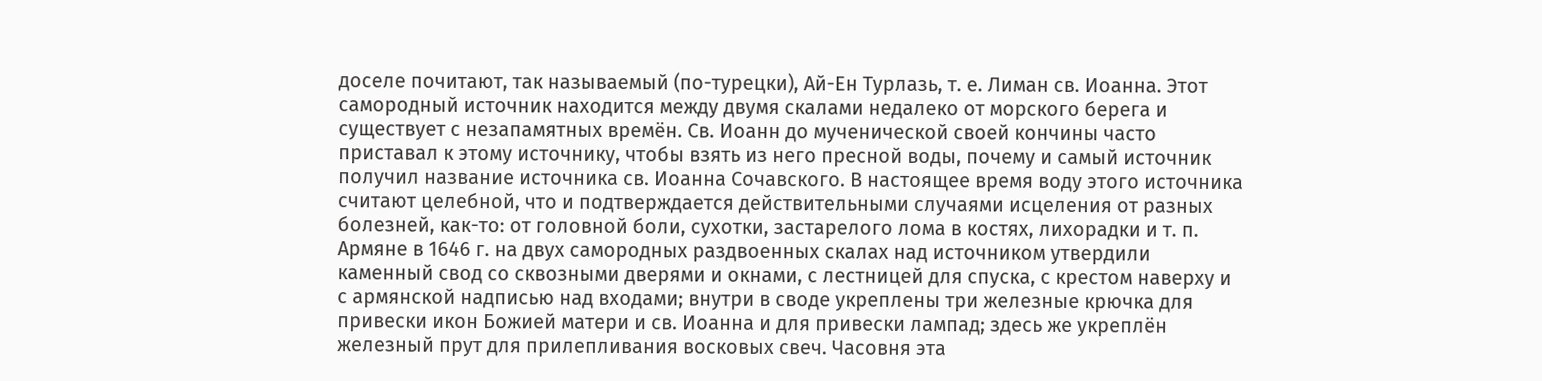доселе почитают, так называемый (по-турецки), Ай-Ен Турлазь, т. е. Лиман св. Иоанна. Этот самородный источник находится между двумя скалами недалеко от морского берега и существует с незапамятных времён. Св. Иоанн до мученической своей кончины часто приставал к этому источнику, чтобы взять из него пресной воды, почему и самый источник получил название источника св. Иоанна Сочавского. В настоящее время воду этого источника считают целебной, что и подтверждается действительными случаями исцеления от разных болезней, как-то: от головной боли, сухотки, застарелого лома в костях, лихорадки и т. п. Армяне в 1646 г. на двух самородных раздвоенных скалах над источником утвердили каменный свод со сквозными дверями и окнами, с лестницей для спуска, с крестом наверху и с армянской надписью над входами; внутри в своде укреплены три железные крючка для привески икон Божией матери и св. Иоанна и для привески лампад; здесь же укреплён железный прут для прилепливания восковых свеч. Часовня эта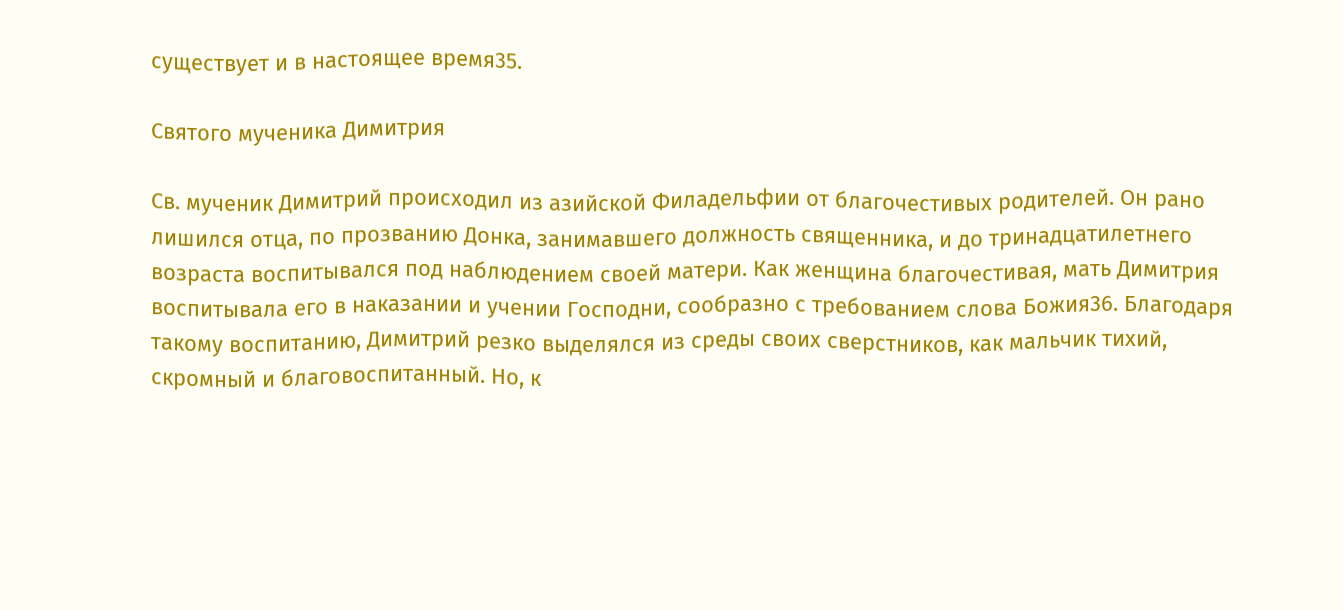существует и в настоящее время35.

Святого мученика Димитрия

Св. мученик Димитрий происходил из азийской Филадельфии от благочестивых родителей. Он рано лишился отца, по прозванию Донка, занимавшего должность священника, и до тринадцатилетнего возраста воспитывался под наблюдением своей матери. Как женщина благочестивая, мать Димитрия воспитывала его в наказании и учении Господни, сообразно с требованием слова Божия36. Благодаря такому воспитанию, Димитрий резко выделялся из среды своих сверстников, как мальчик тихий, скромный и благовоспитанный. Но, к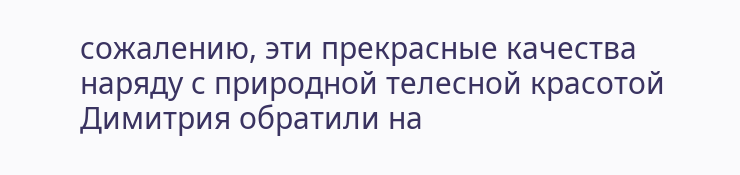сожалению, эти прекрасные качества наряду с природной телесной красотой Димитрия обратили на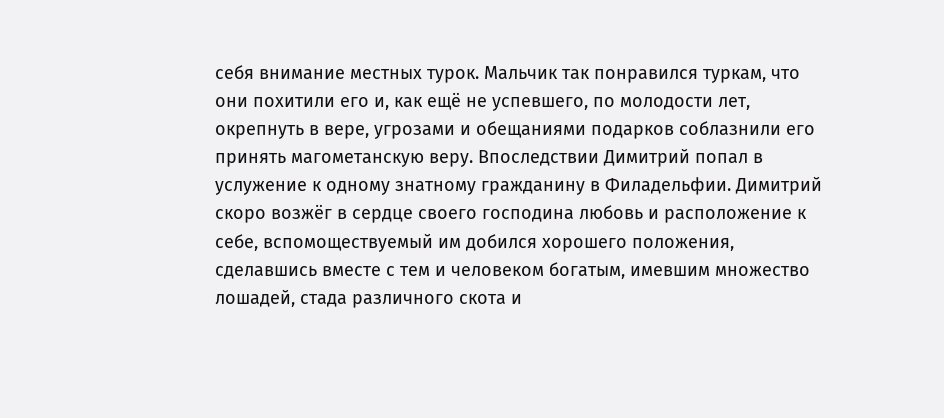себя внимание местных турок. Мальчик так понравился туркам, что они похитили его и, как ещё не успевшего, по молодости лет, окрепнуть в вере, угрозами и обещаниями подарков соблазнили его принять магометанскую веру. Впоследствии Димитрий попал в услужение к одному знатному гражданину в Филадельфии. Димитрий скоро возжёг в сердце своего господина любовь и расположение к себе, вспомоществуемый им добился хорошего положения, сделавшись вместе с тем и человеком богатым, имевшим множество лошадей, стада различного скота и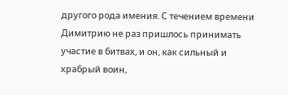другого рода имения. С течением времени Димитрию не раз пришлось принимать участие в битвах, и он, как сильный и храбрый воин,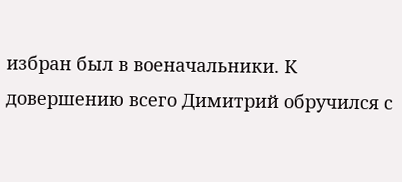избран был в военачальники. К довершению всего Димитрий обручился с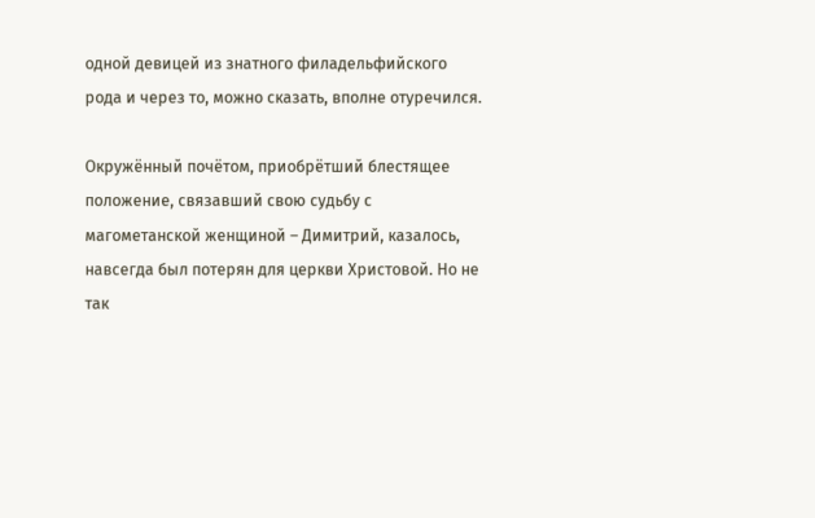одной девицей из знатного филадельфийского рода и через то, можно сказать, вполне отуречился.

Окружённый почётом, приобрётший блестящее положение, связавший свою судьбу с магометанской женщиной – Димитрий, казалось, навсегда был потерян для церкви Христовой. Но не так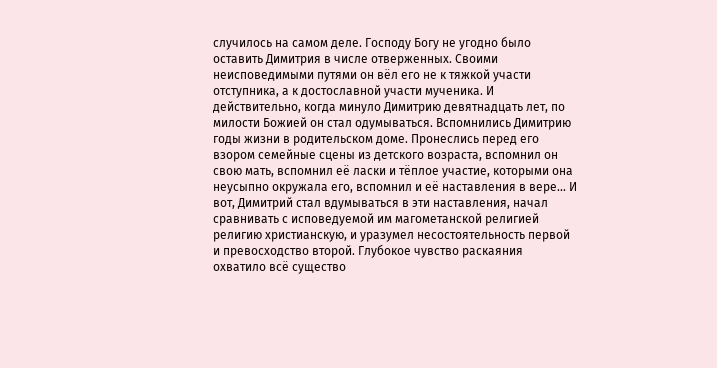случилось на самом деле. Господу Богу не угодно было оставить Димитрия в числе отверженных. Своими неисповедимыми путями он вёл его не к тяжкой участи отступника, а к достославной участи мученика. И действительно, когда минуло Димитрию девятнадцать лет, по милости Божией он стал одумываться. Вспомнились Димитрию годы жизни в родительском доме. Пронеслись перед его взором семейные сцены из детского возраста, вспомнил он свою мать, вспомнил её ласки и тёплое участие, которыми она неусыпно окружала его, вспомнил и её наставления в вере... И вот, Димитрий стал вдумываться в эти наставления, начал сравнивать с исповедуемой им магометанской религией религию христианскую, и уразумел несостоятельность первой и превосходство второй. Глубокое чувство раскаяния охватило всё существо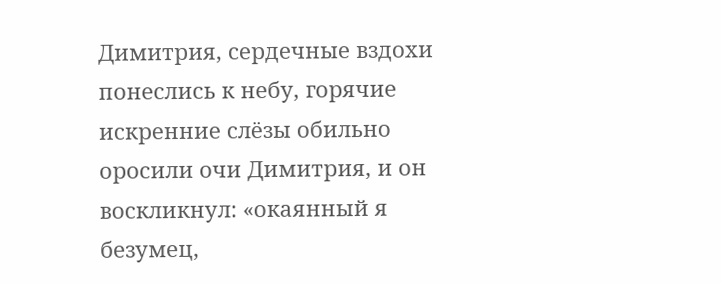Димитрия, сердечные вздохи понеслись к небу, горячие искренние слёзы обильно оросили очи Димитрия, и он воскликнул: «окаянный я безумец,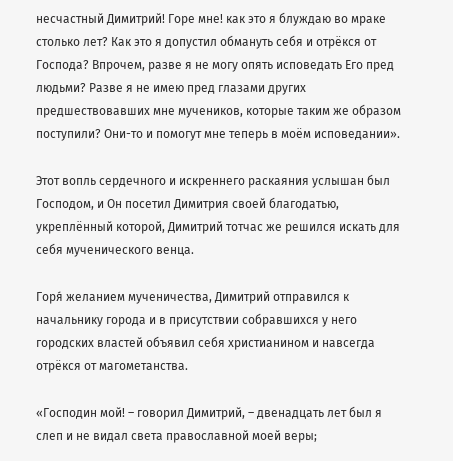несчастный Димитрий! Горе мне! как это я блуждаю во мраке столько лет? Как это я допустил обмануть себя и отрёкся от Господа? Впрочем, разве я не могу опять исповедать Его пред людьми? Разве я не имею пред глазами других предшествовавших мне мучеников, которые таким же образом поступили? Они-то и помогут мне теперь в моём исповедании».

Этот вопль сердечного и искреннего раскаяния услышан был Господом, и Он посетил Димитрия своей благодатью, укреплённый которой, Димитрий тотчас же решился искать для себя мученического венца.

Горя́ желанием мученичества, Димитрий отправился к начальнику города и в присутствии собравшихся у него городских властей объявил себя христианином и навсегда отрёкся от магометанства.

«Господин мой! – говорил Димитрий, – двенадцать лет был я слеп и не видал света православной моей веры;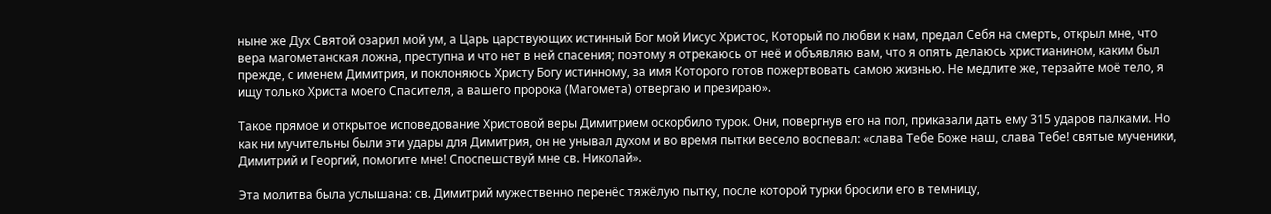ныне же Дух Святой озарил мой ум, а Царь царствующих истинный Бог мой Иисус Христос, Который по любви к нам, предал Себя на смерть, открыл мне, что вера магометанская ложна, преступна и что нет в ней спасения; поэтому я отрекаюсь от неё и объявляю вам, что я опять делаюсь христианином, каким был прежде, с именем Димитрия, и поклоняюсь Христу Богу истинному, за имя Которого готов пожертвовать самою жизнью. Не медлите же, терзайте моё тело, я ищу только Христа моего Спасителя, а вашего пророка (Магомета) отвергаю и презираю».

Такое прямое и открытое исповедование Христовой веры Димитрием оскорбило турок. Они, повергнув его на пол, приказали дать ему 315 ударов палками. Но как ни мучительны были эти удары для Димитрия, он не унывал духом и во время пытки весело воспевал: «слава Тебе Боже наш, слава Тебе! святые мученики, Димитрий и Георгий, помогите мне! Споспешствуй мне св. Николай».

Эта молитва была услышана: св. Димитрий мужественно перенёс тяжёлую пытку, после которой турки бросили его в темницу,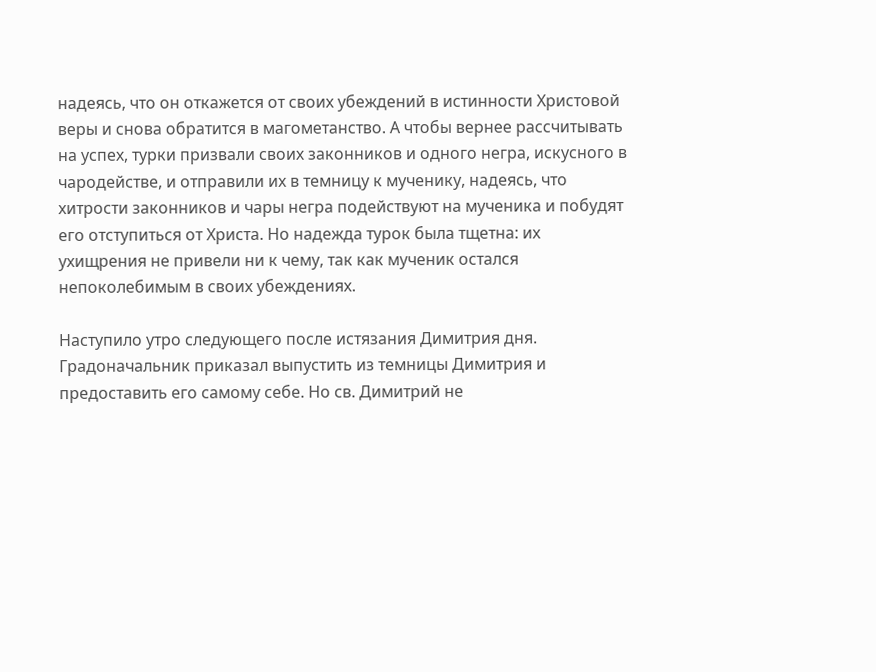надеясь, что он откажется от своих убеждений в истинности Христовой веры и снова обратится в магометанство. А чтобы вернее рассчитывать на успех, турки призвали своих законников и одного негра, искусного в чародействе, и отправили их в темницу к мученику, надеясь, что хитрости законников и чары негра подействуют на мученика и побудят его отступиться от Христа. Но надежда турок была тщетна: их ухищрения не привели ни к чему, так как мученик остался непоколебимым в своих убеждениях.

Наступило утро следующего после истязания Димитрия дня. Градоначальник приказал выпустить из темницы Димитрия и предоставить его самому себе. Но св. Димитрий не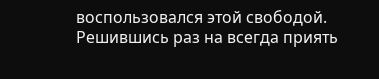воспользовался этой свободой. Решившись раз на всегда приять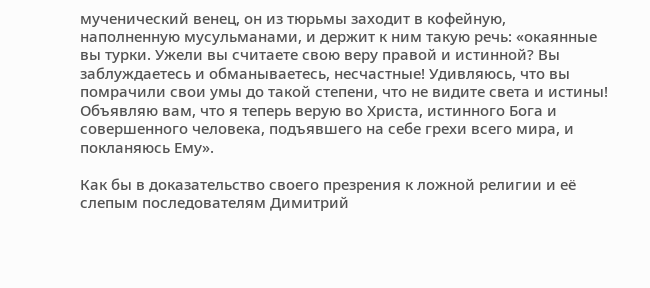мученический венец, он из тюрьмы заходит в кофейную, наполненную мусульманами, и держит к ним такую речь: «окаянные вы турки. Ужели вы считаете свою веру правой и истинной? Вы заблуждаетесь и обманываетесь, несчастные! Удивляюсь, что вы помрачили свои умы до такой степени, что не видите света и истины! Объявляю вам, что я теперь верую во Христа, истинного Бога и совершенного человека, подъявшего на себе грехи всего мира, и покланяюсь Ему».

Как бы в доказательство своего презрения к ложной религии и её слепым последователям Димитрий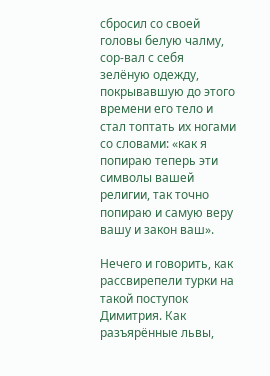сбросил со своей головы белую чалму, сор-вал с себя зелёную одежду, покрывавшую до этого времени его тело и стал топтать их ногами со словами: «как я попираю теперь эти символы вашей религии, так точно попираю и самую веру вашу и закон ваш».

Нечего и говорить, как рассвирепели турки на такой поступок Димитрия. Как разъярённые львы,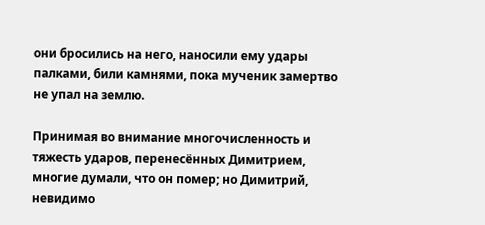они бросились на него, наносили ему удары палками, били камнями, пока мученик замертво не упал на землю.

Принимая во внимание многочисленность и тяжесть ударов, перенесённых Димитрием, многие думали, что он помер; но Димитрий, невидимо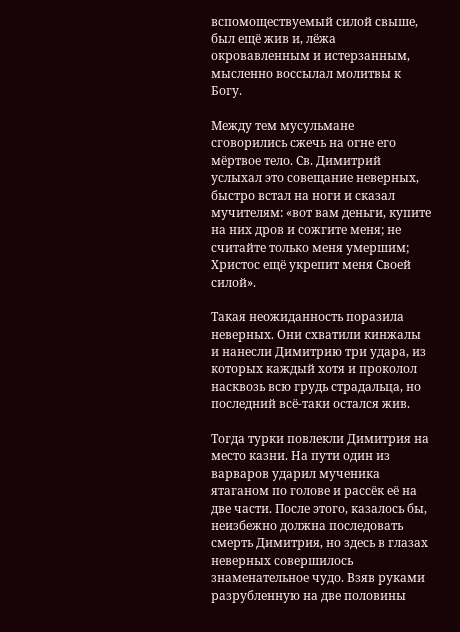вспомоществуемый силой свыше, был ещё жив и, лёжа окровавленным и истерзанным, мысленно воссылал молитвы к Богу.

Между тем мусульмане сговорились сжечь на огне его мёртвое тело. Св. Димитрий услыхал это совещание неверных, быстро встал на ноги и сказал мучителям: «вот вам деньги, купите на них дров и сожгите меня; не считайте только меня умершим; Христос ещё укрепит меня Своей силой».

Такая неожиданность поразила неверных. Они схватили кинжалы и нанесли Димитрию три удара, из которых каждый хотя и проколол насквозь всю грудь страдальца, но последний всё-таки остался жив.

Тогда турки повлекли Димитрия на место казни. На пути один из варваров ударил мученика ятаганом по голове и рассёк её на две части. После этого, казалось бы, неизбежно должна последовать смерть Димитрия, но здесь в глазах неверных совершилось знаменательное чудо. Взяв руками разрубленную на две половины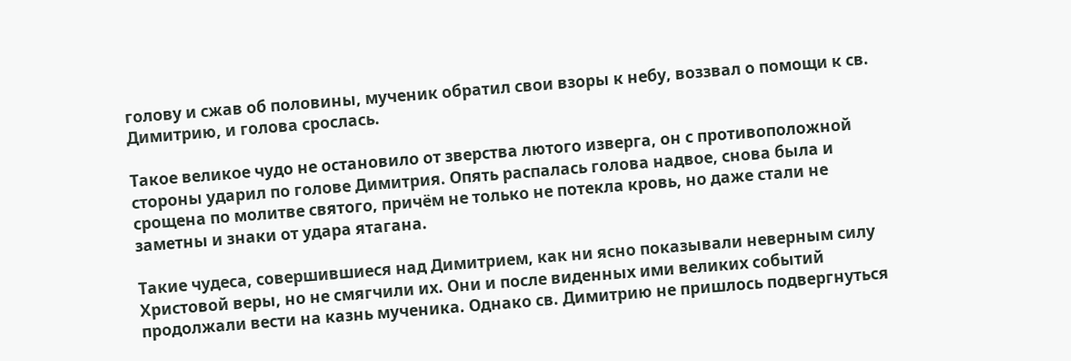голову и сжав об половины, мученик обратил свои взоры к небу, воззвал о помощи к св. Димитрию, и голова срослась.

Такое великое чудо не остановило от зверства лютого изверга, он с противоположной стороны ударил по голове Димитрия. Опять распалась голова надвое, снова была и срощена по молитве святого, причём не только не потекла кровь, но даже стали не заметны и знаки от удара ятагана.

Такие чудеса, совершившиеся над Димитрием, как ни ясно показывали неверным силу Христовой веры, но не смягчили их. Они и после виденных ими великих событий продолжали вести на казнь мученика. Однако св. Димитрию не пришлось подвергнуться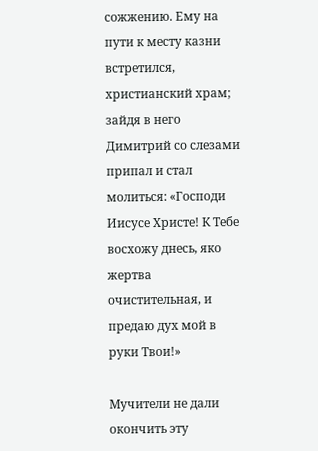сожжению. Ему на пути к месту казни встретился, христианский храм; зайдя в него Димитрий со слезами припал и стал молиться: «Господи Иисусе Христе! К Тебе восхожу днесь, яко жертва очистительная, и предаю дух мой в руки Твои!»

Мучители не дали окончить эту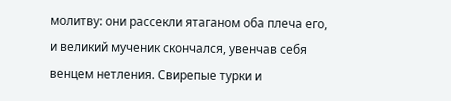молитву: они рассекли ятаганом оба плеча его, и великий мученик скончался, увенчав себя венцем нетления. Свирепые турки и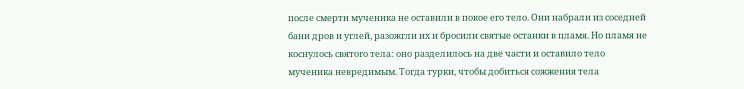после смерти мученика не оставили в покое его тело. Они набрали из соседней бани дров и углей, разожгли их и бросили святые останки в пламя. Но пламя не коснулось святого тела: оно разделилось на две части и оставило тело мученика невредимым. Тогда турки, чтобы добиться сожжения тела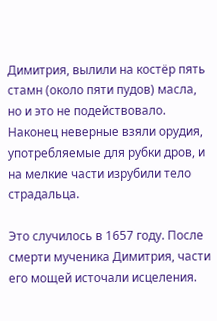Димитрия, вылили на костёр пять стамн (около пяти пудов) масла, но и это не подействовало. Наконец неверные взяли орудия, употребляемые для рубки дров, и на мелкие части изрубили тело страдальца.

Это случилось в 1657 году. После смерти мученика Димитрия, части его мощей источали исцеления.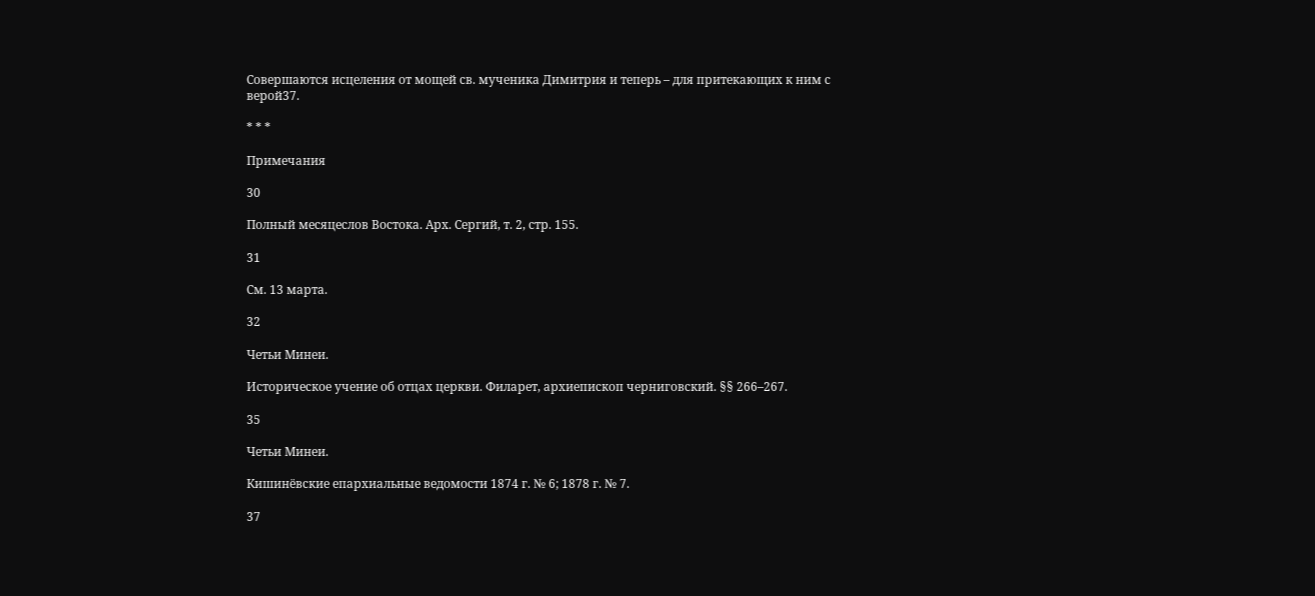Совершаются исцеления от мощей св. мученика Димитрия и теперь – для притекающих к ним с верой37.

* * *

Примечания

30

Полный месяцеслов Востока. Арх. Сергий, т. 2, стр. 155.

31

См. 13 марта.

32

Четьи Минеи.

Историческое учение об отцах церкви. Филарет, архиепископ черниговский. §§ 266–267.

35

Четьи Минеи.

Кишинёвские епархиальные ведомости 1874 г. № 6; 1878 г. № 7.

37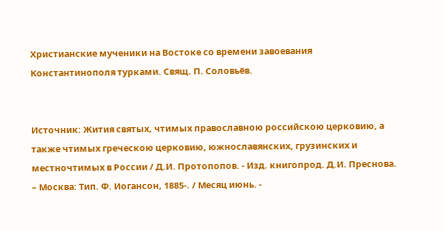Христианские мученики на Востоке со времени завоевания Константинополя турками. Свящ. П. Соловьёв.


Источник: Жития святых, чтимых православною российскою церковию, а также чтимых греческою церковию, южнославянских, грузинских и местночтимых в России / Д.И. Протопопов. - Изд. книгопрод. Д.И. Преснова. – Москва: Тип. Ф. Иогансон, 1885-. / Месяц июнь. -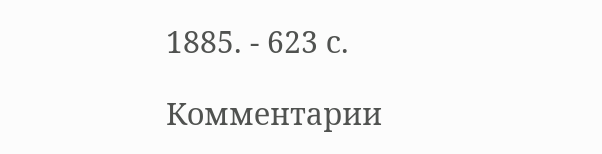1885. - 623 с.

Комментарии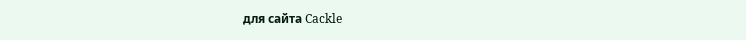для сайта Cackle